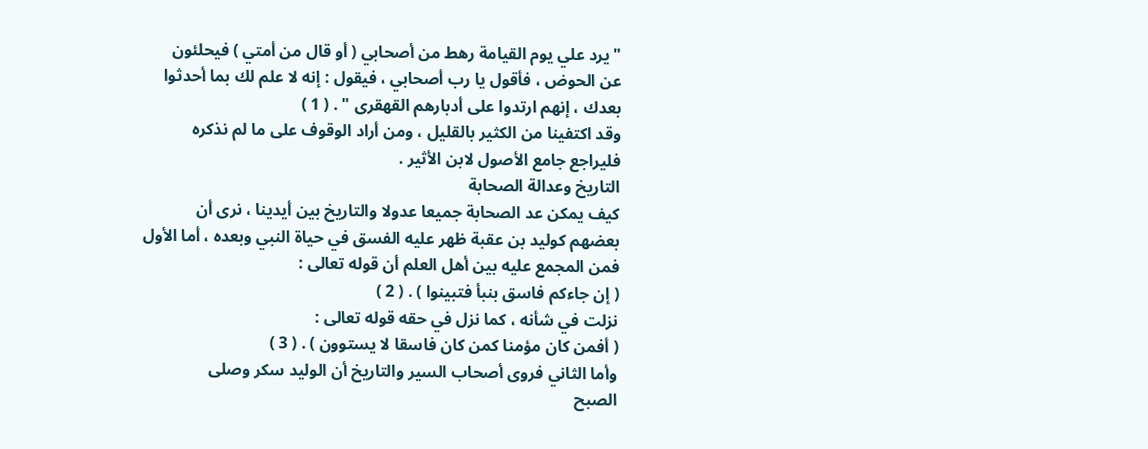" يرد علي يوم القيامة رهط من أصحابي ( أو قال من أمتي ) فيحلئون
عن الحوض ، فأقول يا رب أصحابي ، فيقول : إنه لا علم لك بما أحدثوا
بعدك ، إنهم ارتدوا على أدبارهم القهقرى " . ( 1 )
وقد اكتفينا من الكثير بالقليل ، ومن أراد الوقوف على ما لم نذكره
فليراجع جامع الأصول لابن الأثير .
التاريخ وعدالة الصحابة
كيف يمكن عد الصحابة جميعا عدولا والتاريخ بين أيدينا ، نرى أن
بعضهم كوليد بن عقبة ظهر عليه الفسق في حياة النبي وبعده ، أما الأول
فمن المجمع عليه بين أهل العلم أن قوله تعالى :
( إن جاءكم فاسق بنبأ فتبينوا ) . ( 2 )
نزلت في شأنه ، كما نزل في حقه قوله تعالى :
( أفمن كان مؤمنا كمن كان فاسقا لا يستوون ) . ( 3 )
وأما الثاني فروى أصحاب السير والتاريخ أن الوليد سكر وصلى
الصبح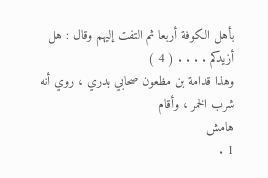بأهل الكوفة أربعا ثم التفت إليهم وقال : هل أزيدكم . . . . ( 4 )
وهذا قدامة بن مظعون صحابي بدري ، روي أنه شرب الخمر ، وأقام
هامش
1 .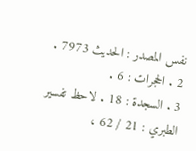نفس المصدر : الحديث 7973 .
2 . الحجرات : 6 .
3 . السجدة : 18 . لاحظ تفسير الطبري : 21 / 62 ،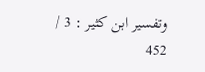وتفسير ابن كثير : 3 / 452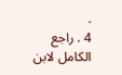.
4 . راجع الكامل لابن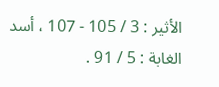الأثير : 3 / 105 - 107 ، أسد الغابة : 5 / 91 .